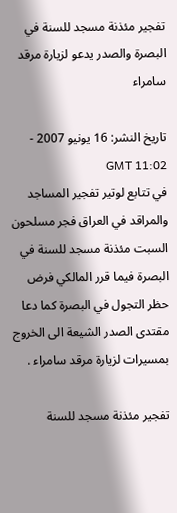تفجير مئذنة مسجد للسنة في البصرة والصدر يدعو لزيارة مرقد سامراء

تاريخ النشر: 16 يونيو 2007 - 11:02 GMT
في تتابع لوتير تفجير المساجد والمراقد في العراق فجر مسلحون السبت مئذنة مسجد للسنة في البصرة فيما قرر المالكي فرض حظر التجول في البصرة كما دعا مقتدى الصدر الشيعة الى الخروج بمسيرات لزيارة مرقد سامراء .

تفجير مئذنة مسجد للسنة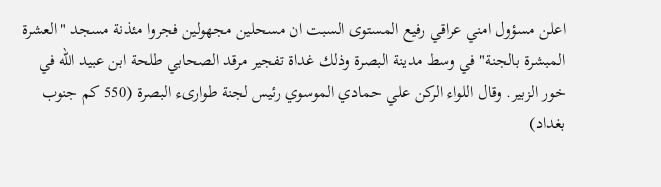اعلن مسؤول امني عراقي رفيع المستوى السبت ان مسحلين مجهولين فجروا مئذنة مسجد "العشرة المبشرة بالجنة" في وسط مدينة البصرة وذلك غداة تفجير مرقد الصحابي طلحة ابن عبيد الله في خور الزبير. وقال اللواء الركن علي حمادي الموسوي رئيس لجنة طوارىء البصرة (550 كم جنوب بغداد)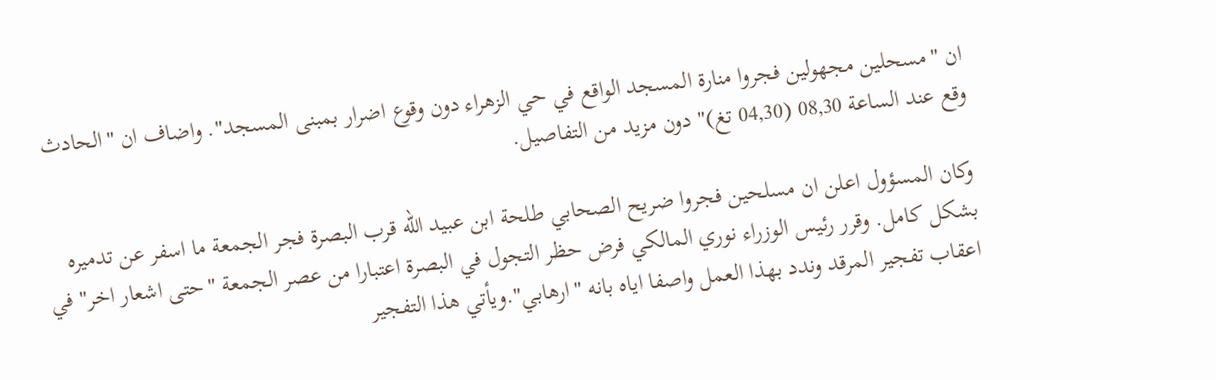ان "مسحلين مجهولين فجروا منارة المسجد الواقع في حي الزهراء دون وقوع اضرار بمبنى المسجد". واضاف ان "الحادث وقع عند الساعة 08,30 (04,30 تغ)" دون مزيد من التفاصيل.

وكان المسؤول اعلن ان مسلحين فجروا ضريح الصحابي طلحة ابن عبيد الله قرب البصرة فجر الجمعة ما اسفر عن تدميره بشكل كامل. وقرر رئيس الوزراء نوري المالكي فرض حظر التجول في البصرة اعتبارا من عصر الجمعة "حتى اشعار اخر" في اعقاب تفجير المرقد وندد بهذا العمل واصفا اياه بانه "ارهابي".ويأتي هذا التفجير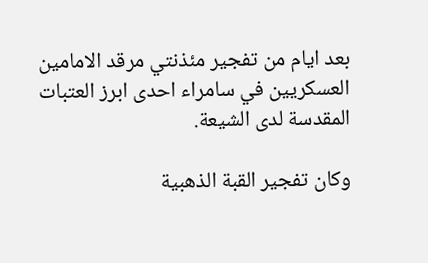بعد ايام من تفجير مئذنتي مرقد الامامين العسكريين في سامراء احدى ابرز العتبات المقدسة لدى الشيعة.

وكان تفجير القبة الذهبية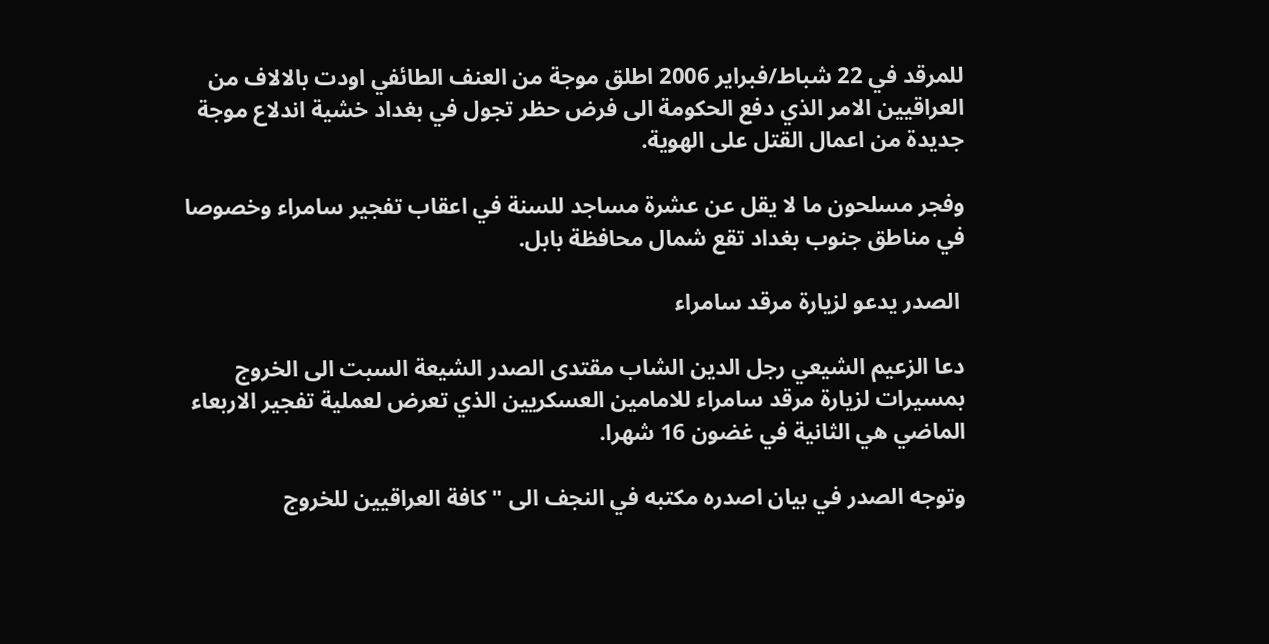للمرقد في 22 شباط/فبراير 2006 اطلق موجة من العنف الطائفي اودت بالالاف من العراقيين الامر الذي دفع الحكومة الى فرض حظر تجول في بغداد خشية اندلاع موجة جديدة من اعمال القتل على الهوية.

وفجر مسلحون ما لا يقل عن عشرة مساجد للسنة في اعقاب تفجير سامراء وخصوصا في مناطق جنوب بغداد تقع شمال محافظة بابل.

 الصدر يدعو لزيارة مرقد سامراء

دعا الزعيم الشيعي رجل الدين الشاب مقتدى الصدر الشيعة السبت الى الخروج بمسيرات لزيارة مرقد سامراء للامامين العسكريين الذي تعرض لعملية تفجير الاربعاء الماضي هي الثانية في غضون 16 شهرا.

وتوجه الصدر في بيان اصدره مكتبه في النجف الى "كافة العراقيين للخروج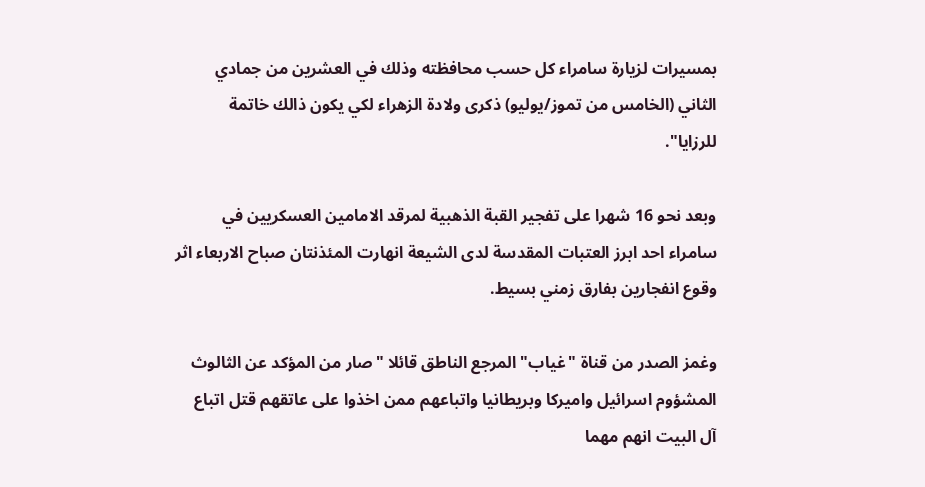بمسيرات لزيارة سامراء كل حسب محافظته وذلك في العشرين من جمادي الثاني (الخامس من تموز/يوليو) ذكرى ولادة الزهراء لكي يكون ذالك خاتمة للرزايا".

وبعد نحو 16 شهرا على تفجير القبة الذهبية لمرقد الامامين العسكريين في سامراء احد ابرز العتبات المقدسة لدى الشيعة انهارت المئذنتان صباح الاربعاء اثر وقوع انفجارين بفارق زمني بسيط.

وغمز الصدر من قناة "غياب" المرجع الناطق قائلا "صار من المؤكد عن الثالوث المشؤوم اسرائيل واميركا وبريطانيا واتباعهم ممن اخذوا على عاتقهم قتل اتباع آل البيت انهم مهما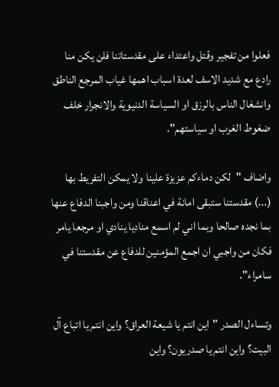فعلوا من تفجير وقتل واعتداء على مقدستاتنا فلن يكن منا رادع مع شديد الاسف لعدة اسباب اهمها غياب المرجع الناطق وانشغال الناس بالرزق او السياسة الدنيوية والانجرار خلف ضغوط الغرب او سياستهم".

واضاف "لكن دماءكم عزيزة علينا ولا يمكن التفريط بها (...) مقدستنا ستبقى امانة في اعناقنا ومن واجبنا الدفاع عنها بما نجده صالحا وبما اني لم اسمع مناديا ينادي او مرجعا يامر فكان من واجبي ان اجمع المؤمنين للدفاع عن مقدستنا في سامراء".

وتساءل الصدر "اين انتم يا شيعة العراق؟ واين انتم يا اتباع آل البيت؟ واين انتم يا صدريون؟ واين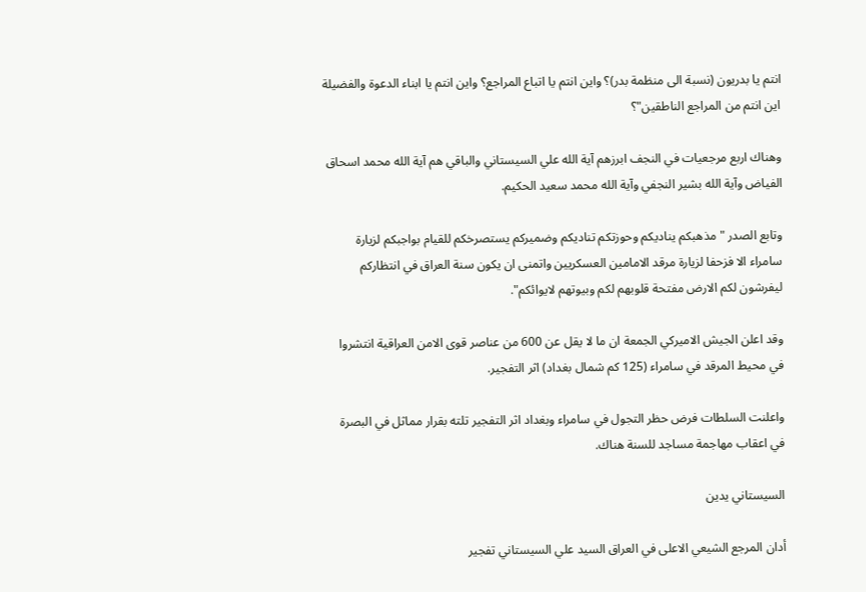انتم يا بدريون (نسبة الى منظمة بدر)؟ واين انتم يا اتباع المراجع؟ واين انتم يا ابناء الدعوة والفضيلة اين انتم من المراجع الناطقين"؟

وهناك اربع مرجعيات في النجف ابرزهم آية الله علي السيستاني والباقي هم آية الله محمد اسحاق الفياض وآية الله بشير النجفي وآية الله محمد سعيد الحكيم.

وتابع الصدر "مذهبكم يناديكم وحوزتكم تناديكم وضميركم يستصرخكم للقيام بواجبكم لزيارة سامراء الا فزحفا لزيارة مرقد الامامين العسكريين واتمنى ان يكون سنة العراق في انتظاركم ليفرشون لكم الارض مفتحة قلوبهم لكم وبيوتهم لايوائكم".

وقد اعلن الجيش الاميركي الجمعة ان ما لا يقل عن 600 من عناصر قوى الامن العراقية انتشروا في محيط المرقد في سامراء (125 كم شمال بغداد) اثر التفجير.

واعلنت السلطات فرض حظر التجول في سامراء وبغداد اثر التفجير تلته بقرار مماثل في البصرة في اعقاب مهاجمة مساجد للسنة هناك.

السيستاني يدين

أدان المرجع الشيعي الاعلى في العراق السيد علي السيستاني تفجير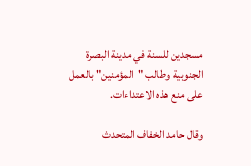مسجدين للسنة في مدينة البصرة الجنوبية وطالب "المؤمنين" بالعمل على منع هذه الاعتداءات.

وقال حامد الخفاف المتحدث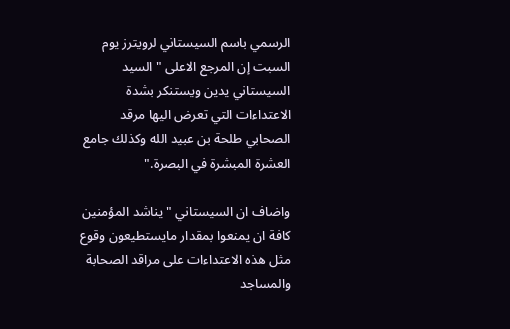الرسمي باسم السيستاني لرويترز يوم السبت إن المرجع الاعلى "السيد السيستاني يدين ويستنكر بشدة الاعتداءات التي تعرض اليها مرقد الصحابي طلحة بن عبيد الله وكذلك جامع العشرة المبشرة في البصرة."

واضاف ان السيستاني "يناشد المؤمنين كافة ان يمنعوا بمقدار مايستطيعون وقوع مثل هذه الاعتداءات على مراقد الصحابة والمساجد